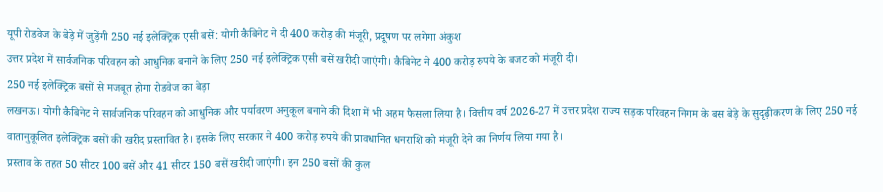यूपी रोडवेज के बेड़े में जुड़ेंगी 250 नई इलेक्ट्रिक एसी बसें: योगी कैबिनेट ने दी 400 करोड़ की मंजूरी, प्रदूषण पर लगेगा अंकुश
उत्तर प्रदेश में सार्वजनिक परिवहन को आधुनिक बनाने के लिए 250 नई इलेक्ट्रिक एसी बसें खरीदी जाएंगी। कैबिनेट ने 400 करोड़ रुपये के बजट को मंजूरी दी।
250 नई इलेक्ट्रिक बसों से मजबूत होगा रोडवेज का बेड़ा
लखनऊ। योगी कैबिनेट ने सार्वजनिक परिवहन को आधुनिक और पर्यावरण अनुकूल बनाने की दिशा में भी अहम फैसला लिया है। वित्तीय वर्ष 2026-27 में उत्तर प्रदेश राज्य सड़क परिवहन निगम के बस बेड़े के सुदृढ़ीकरण के लिए 250 नई वातानुकूलित इलेक्ट्रिक बसों की खरीद प्रस्तावित है। इसके लिए सरकार ने 400 करोड़ रुपये की प्रावधानित धनराशि को मंजूरी देने का निर्णय लिया गया है।
प्रस्ताव के तहत 50 सीटर 100 बसें और 41 सीटर 150 बसें खरीदी जाएंगी। इन 250 बसों की कुल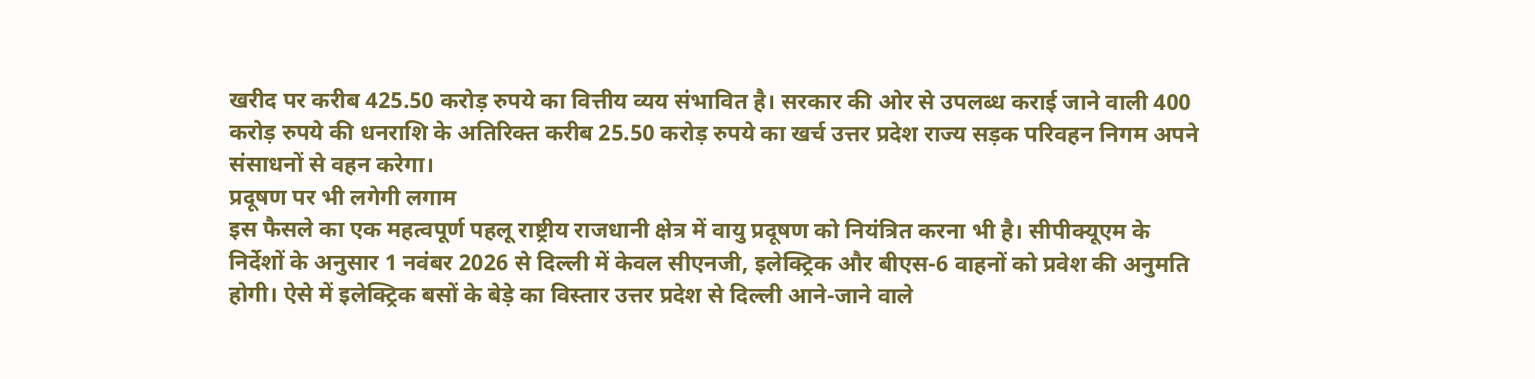खरीद पर करीब 425.50 करोड़ रुपये का वित्तीय व्यय संभावित है। सरकार की ओर से उपलब्ध कराई जाने वाली 400 करोड़ रुपये की धनराशि के अतिरिक्त करीब 25.50 करोड़ रुपये का खर्च उत्तर प्रदेश राज्य सड़क परिवहन निगम अपने संसाधनों से वहन करेगा।
प्रदूषण पर भी लगेगी लगाम
इस फैसले का एक महत्वपूर्ण पहलू राष्ट्रीय राजधानी क्षेत्र में वायु प्रदूषण को नियंत्रित करना भी है। सीपीक्यूएम के निर्देशों के अनुसार 1 नवंबर 2026 से दिल्ली में केवल सीएनजी, इलेक्ट्रिक और बीएस-6 वाहनों को प्रवेश की अनुमति होगी। ऐसे में इलेक्ट्रिक बसों के बेड़े का विस्तार उत्तर प्रदेश से दिल्ली आने-जाने वाले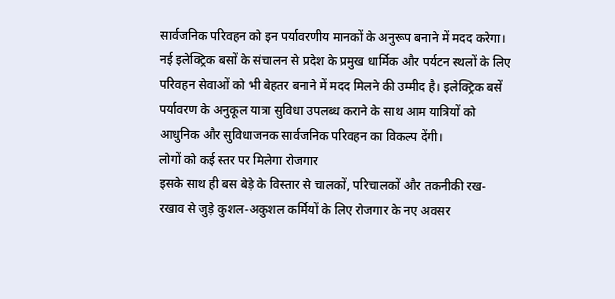सार्वजनिक परिवहन को इन पर्यावरणीय मानकों के अनुरूप बनाने में मदद करेगा।
नई इलेक्ट्रिक बसों के संचालन से प्रदेश के प्रमुख धार्मिक और पर्यटन स्थलों के लिए परिवहन सेवाओं को भी बेहतर बनाने में मदद मिलने की उम्मीद है। इलेक्ट्रिक बसें पर्यावरण के अनुकूल यात्रा सुविधा उपलब्ध कराने के साथ आम यात्रियों को आधुनिक और सुविधाजनक सार्वजनिक परिवहन का विकल्प देंगी।
लोगों को कई स्तर पर मिलेगा रोजगार
इसके साथ ही बस बेड़े के विस्तार से चालकों, परिचालकों और तकनीकी रख-रखाव से जुड़े कुशल-अकुशल कर्मियों के लिए रोजगार के नए अवसर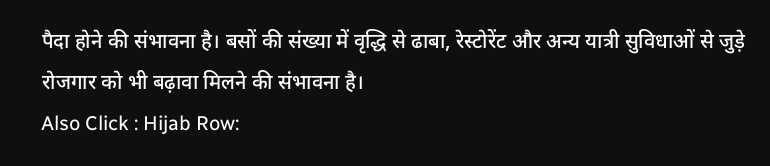पैदा होने की संभावना है। बसों की संख्या में वृद्धि से ढाबा, रेस्टोरेंट और अन्य यात्री सुविधाओं से जुड़े रोजगार को भी बढ़ावा मिलने की संभावना है।
Also Click : Hijab Row: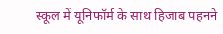स्कूल में यूनिफॉर्म के साथ हिजाब पहनने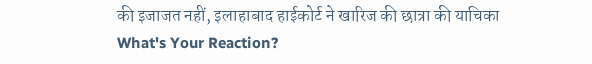की इजाजत नहीं, इलाहाबाद हाईकोर्ट ने खारिज की छात्रा की याचिका
What's Your Reaction?